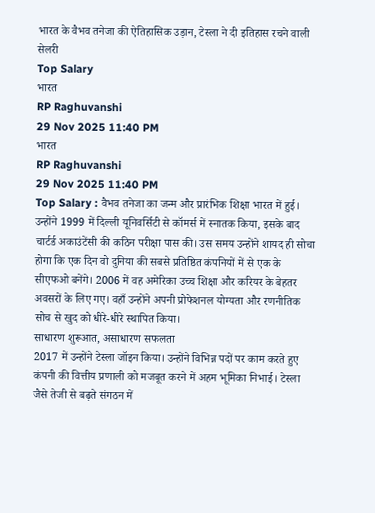भारत के वैभव तनेजा की ऐतिहासिक उड़ान, टेस्ला ने दी इतिहास रचने वाली सेलरी
Top Salary
भारत
RP Raghuvanshi
29 Nov 2025 11:40 PM
भारत
RP Raghuvanshi
29 Nov 2025 11:40 PM
Top Salary : वैभव तनेजा का जन्म और प्रारंभिक शिक्षा भारत में हुई। उन्होंने 1999 में दिल्ली यूनिवर्सिटी से कॉमर्स में स्नातक किया, इसके बाद चार्टर्ड अकाउंटेंसी की कठिन परीक्षा पास की। उस समय उन्होंने शायद ही सोचा होगा कि एक दिन वो दुनिया की सबसे प्रतिष्ठित कंपनियों में से एक के सीएफओ बनेंगे। 2006 में वह अमेरिका उच्च शिक्षा और करियर के बेहतर अवसरों के लिए गए। वहाँ उन्होंने अपनी प्रोफेशनल योग्यता और रणनीतिक सोच से खुद को धीरे-धीरे स्थापित किया।
साधारण शुरूआत, असाधारण सफलता
2017 में उन्होंने टेस्ला जॉइन किया। उन्होंने विभिन्न पदों पर काम करते हुए कंपनी की वित्तीय प्रणाली को मजबूत करने में अहम भूमिका निभाई। टेस्ला जैसे तेजी से बढ़ते संगठन में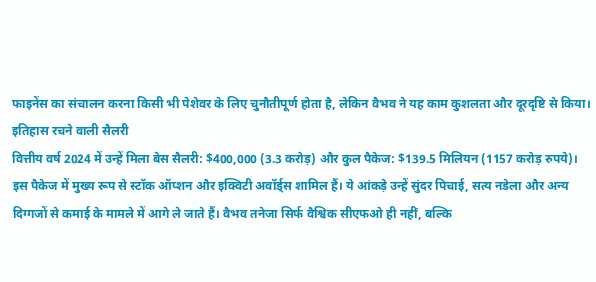फाइनेंस का संचालन करना किसी भी पेशेवर के लिए चुनौतीपूर्ण होता है, लेकिन वैभव ने यह काम कुशलता और दूरदृष्टि से किया।
इतिहास रचने वाली सैलरी
वित्तीय वर्ष 2024 में उन्हें मिला बेस सैलरी: $400,000 (3.3 करोड़) और कुल पैकेज: $139.5 मिलियन (1157 करोड़ रुपये)।
इस पैकेज में मुख्य रूप से स्टॉक ऑप्शन और इक्विटी अवॉर्ड्स शामिल हैं। ये आंकड़े उन्हें सुंदर पिचाई, सत्य नडेला और अन्य दिग्गजों से कमाई के मामले में आगे ले जाते हैं। वैभव तनेजा सिर्फ वैश्विक सीएफओ ही नहीं, बल्कि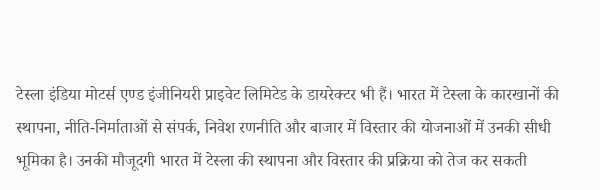टेस्ला इंडिया मोटर्स एण्ड इंजीनियरी प्राइवेट लिमिटेड के डायरेक्टर भी हैं। भारत में टेस्ला के कारखानों की स्थापना, नीति-निर्माताओं से संपर्क, निवेश रणनीति और बाजार में विस्तार की योजनाओं में उनकी सीधी भूमिका है। उनकी मौजूदगी भारत में टेस्ला की स्थापना और विस्तार की प्रक्रिया को तेज कर सकती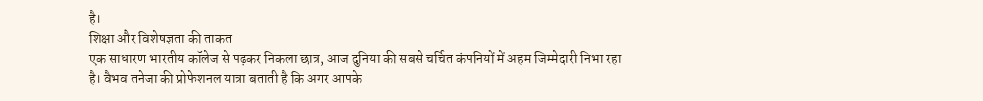है।
शिक्षा और विशेषज्ञता की ताकत
एक साधारण भारतीय कॉलेज से पढ़कर निकला छात्र, आज दुनिया की सबसे चर्चित कंपनियों में अहम जिम्मेदारी निभा रहा है। वैभव तनेजा की प्रोफेशनल यात्रा बताती है कि अगर आपके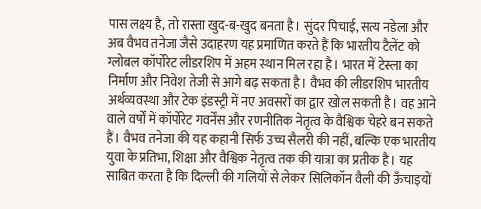पास लक्ष्य है, तो रास्ता खुद-ब-खुद बनता है। सुंदर पिचाई, सत्य नडेला और अब वैभव तनेजा जैसे उदाहरण यह प्रमाणित करते हैं कि भारतीय टैलेंट को ग्लोबल कॉर्पोरेट लीडरशिप में अहम स्थान मिल रहा है। भारत में टेस्ला का निर्माण और निवेश तेजी से आगे बढ़ सकता है। वैभव की लीडरशिप भारतीय अर्थव्यवस्था और टेक इंडस्ट्री में नए अवसरों का द्वार खोल सकती है। वह आने वाले वर्षों में कॉर्पोरेट गवर्नेंस और रणनीतिक नेतृत्व के वैश्विक चेहरे बन सकते हैं। वैभव तनेजा की यह कहानी सिर्फ उच्च सैलरी की नहीं, बल्कि एक भारतीय युवा के प्रतिभा, शिक्षा और वैश्विक नेतृत्व तक की यात्रा का प्रतीक है। यह साबित करता है कि दिल्ली की गलियों से लेकर सिलिकॉन वैली की ऊँचाइयों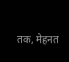तक, मेहनत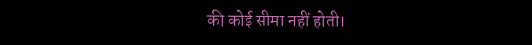की कोई सीमा नहीं होती।